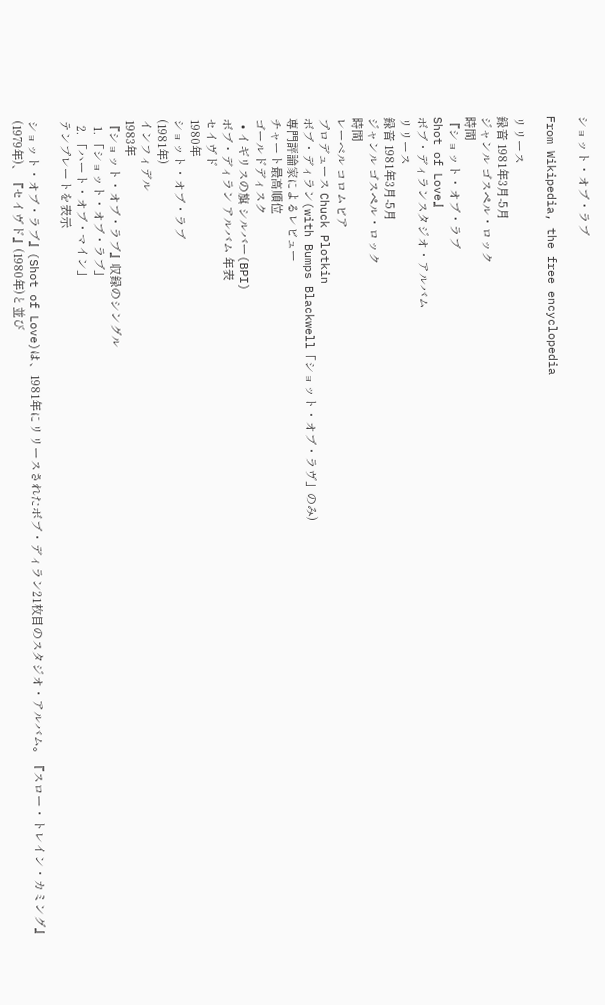ショット・オブ・ラブ

From Wikipedia, the free encyclopedia

リリース
録音 1981年3月-5月
ジャンル ゴスペル・ロック
時間
『ショット・オブ・ラブ
Shot of Love』
ボブ・ディランスタジオ・アルバム
リリース
録音 1981年3月-5月
ジャンル ゴスペル・ロック
時間
レーベル コロムビア
プロデュース Chuck Plotkin
ボブ・ディラン(with Bumps Blackwell「ショット・オブ・ラヴ」のみ)
専門評論家によるレビュー
チャート最高順位
ゴールドディスク
  • イギリスの旗 シルバー(BPI)
ボブ・ディラン アルバム 年表
セイヴド
1980年
ショット・オブ・ラブ
(1981年)
インフィデル
1983年
『ショット・オブ・ラブ』収録のシングル
  1. 「ショット・オブ・ラブ」
  2. 「ハート・オブ・マイン」
テンプレートを表示

ショット・オブ・ラブ』(Shot of Love)は、1981年にリリースされたボブ・ディラン21枚目のスタジオ・アルバム。『スロー・トレイン・カミング』(1979年)、『セイヴド』(1980年)と並び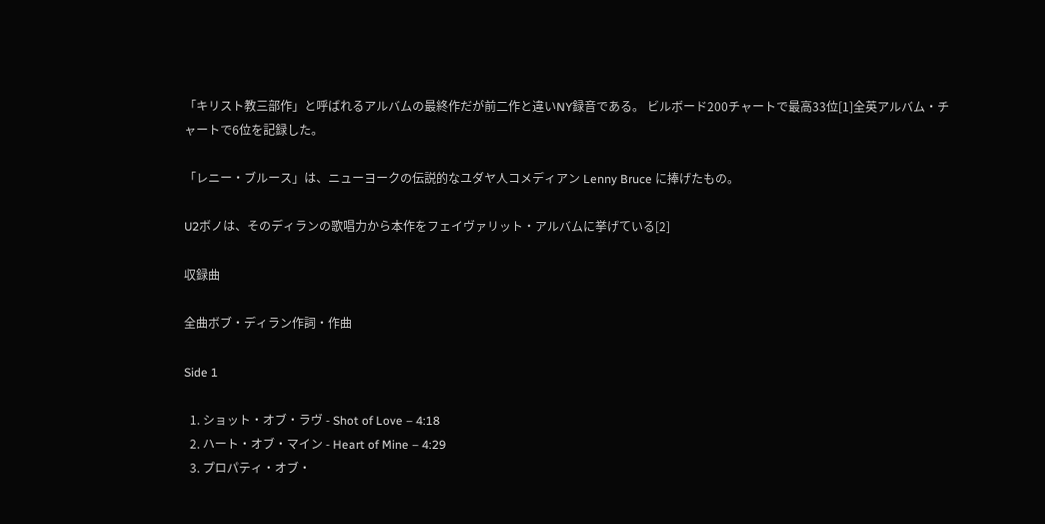「キリスト教三部作」と呼ばれるアルバムの最終作だが前二作と違いNY録音である。 ビルボード200チャートで最高33位[1]全英アルバム・チャートで6位を記録した。

「レニー・ブルース」は、ニューヨークの伝説的なユダヤ人コメディアン Lenny Bruce に捧げたもの。

U2ボノは、そのディランの歌唱力から本作をフェイヴァリット・アルバムに挙げている[2]

収録曲

全曲ボブ・ディラン作詞・作曲

Side 1

  1. ショット・オブ・ラヴ - Shot of Love – 4:18
  2. ハート・オブ・マイン - Heart of Mine – 4:29
  3. プロパティ・オブ・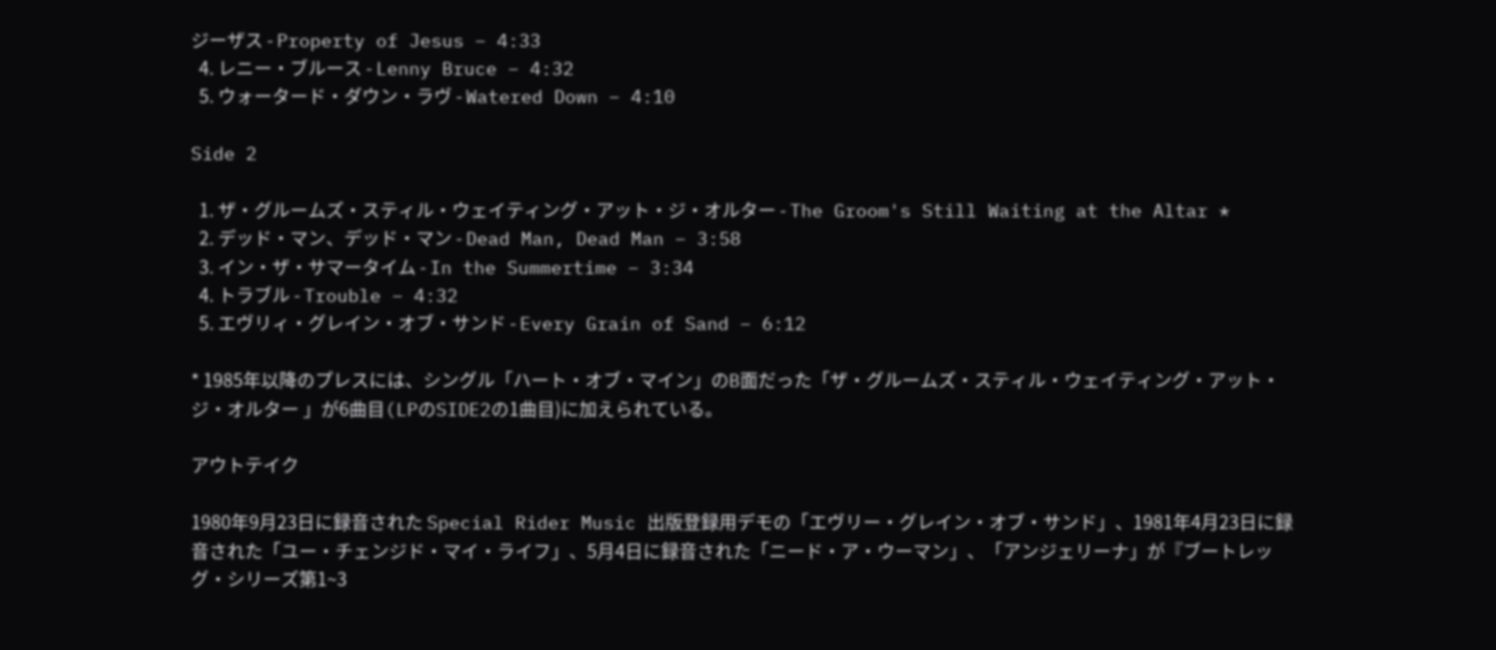ジーザス - Property of Jesus – 4:33
  4. レニー・ブルース - Lenny Bruce – 4:32
  5. ウォータード・ダウン・ラヴ - Watered Down – 4:10

Side 2

  1. ザ・グルームズ・スティル・ウェイティング・アット・ジ・オルター - The Groom's Still Waiting at the Altar *
  2. デッド・マン、デッド・マン - Dead Man, Dead Man – 3:58
  3. イン・ザ・サマータイム - In the Summertime – 3:34
  4. トラブル - Trouble – 4:32
  5. エヴリィ・グレイン・オブ・サンド - Every Grain of Sand – 6:12

* 1985年以降のプレスには、シングル「ハート・オブ・マイン」のB面だった「ザ・グルームズ・スティル・ウェイティング・アット・ジ・オルター 」が6曲目(LPのSIDE2の1曲目)に加えられている。

アウトテイク

1980年9月23日に録音された Special Rider Music 出版登録用デモの「エヴリー・グレイン・オブ・サンド」、1981年4月23日に録音された「ユー・チェンジド・マイ・ライフ」、5月4日に録音された「ニード・ア・ウーマン」、「アンジェリーナ」が『ブートレッグ・シリーズ第1~3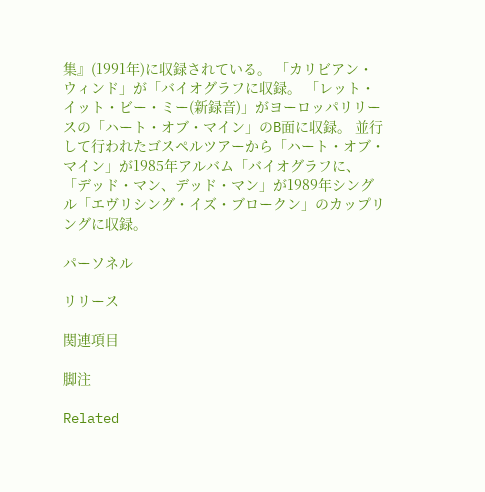集』(1991年)に収録されている。 「カリビアン・ウィンド」が「バイオグラフに収録。 「レット・イット・ビー・ミー(新録音)」がヨーロッパリリースの「ハート・オブ・マイン」のB面に収録。 並行して行われたゴスペルツアーから「ハート・オブ・マイン」が1985年アルバム「バイオグラフに、「デッド・マン、デッド・マン」が1989年シングル「エヴリシング・イズ・ブロークン」のカップリングに収録。

パーソネル

リリース

関連項目

脚注

Related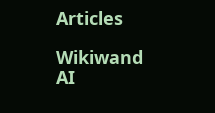Articles

Wikiwand AI